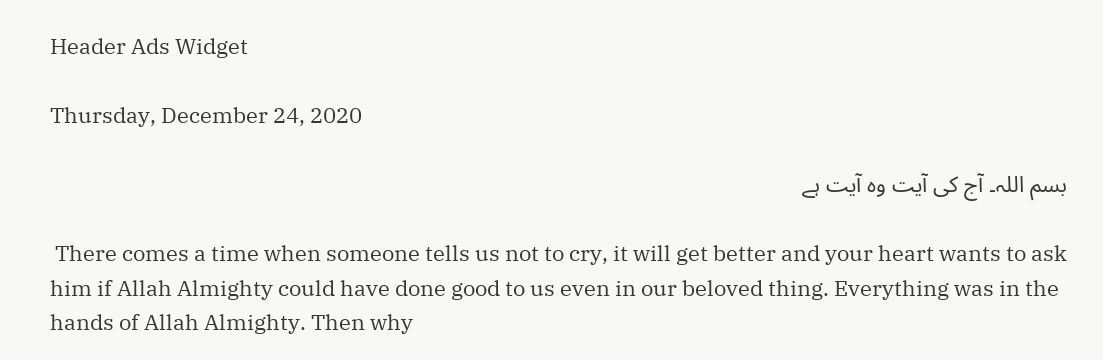Header Ads Widget

Thursday, December 24, 2020

بسم اللہ۔ آج کی آیت وہ آیت ہے

 There comes a time when someone tells us not to cry, it will get better and your heart wants to ask him if Allah Almighty could have done good to us even in our beloved thing. Everything was in the hands of Allah Almighty. Then why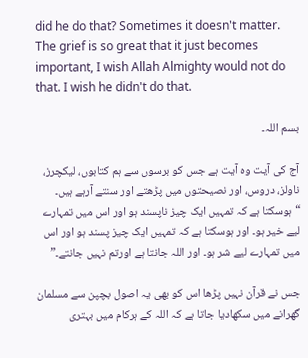did he do that? Sometimes it doesn't matter. The grief is so great that it just becomes important, I wish Allah Almighty would not do that. I wish he didn't do that.

بسم اللہ۔

آج کی آیت وہ آیت ہے جس کو برسوں سے ہم کتابوں، لیکچرز، ناولز، دروس، اور نصیحتوں میں پڑھتے اور سنتے آرہے ہیں۔ “ہوسکتا ہے کہ تمہیں ایک چیز ناپسند ہو اور اس میں تمہارے لیے خیر ہو۔ اور ہوسکتا ہے کہ تمہیں ایک چیز پسند ہو اور اس میں تمہارے لیے شر ہو۔ اور اللہ جانتا ہے اورتم نہیں جانتے۔”

جس نے قرآن نہیں پڑھا اس کو بھی یہ اصول بچپن سے مسلمان گھرانے میں سکھادیا جاتا ہے کہ اللہ کے ہرکام میں بہتری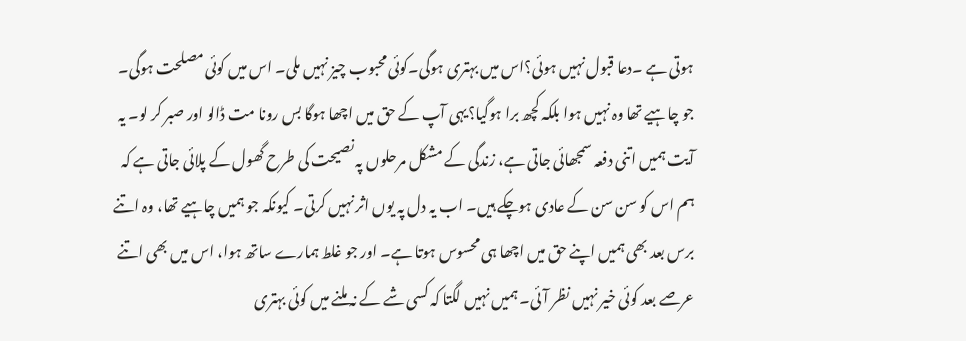ہوتی ہے ۔دعا قبول نہیں ہوئی؟اس میں بہتری ہوگی۔کوئی محبوب چیز نہیں ملی۔ اس میں کوئی مصلحت ہوگی۔ جو چاہیے تھا وہ نہیں ہوا بلکہ کچھ برا ہوگیا؟یہی آپ کے حق میں اچھا ہوگا بس رونا مت ڈالو اور صبر کر لو۔ یہ آیت ہمیں اتنی دفعہ سمجھائی جاتی ہے، زندگی کے مشکل مرحلوں پہ نصیحت کی طرح گھول کے پلائی جاتی ہے کہ ہم اس کو سن سن کے عادی ہوچکے ہیں۔ اب یہ دل پہ یوں اثر نہیں کرتی۔ کیونکہ جو ہمیں چاہیے تھا، وہ اتنے برس بعد بھی ہمیں اپنے حق میں اچھا ہی محسوس ہوتا ہے۔ اور جو غلط ہمارے ساتھ ہوا، اس میں بھی اتنے عرصے بعد کوئی خیر نہیں نظر آئی۔ ہمیں نہیں لگتا کہ کسی شے کے نہ ملنے میں کوئی بہتری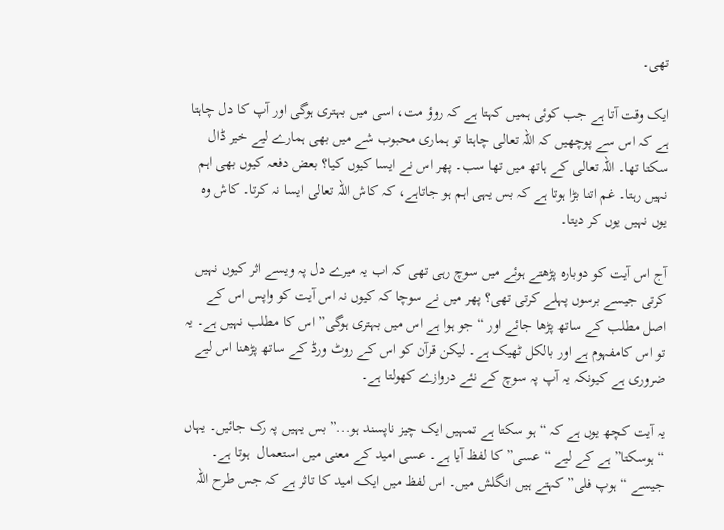تھی۔

ایک وقت آتا ہے جب کوئی ہمیں کہتا ہے کہ روؤ مت، اسی میں بہتری ہوگی اور آپ کا دل چاہتا ہے کہ اس سے پوچھیں کہ اللہ تعالی چاہتا تو ہماری محبوب شے میں بھی ہمارے لیے خیر ڈال سکتا تھا۔ اللہ تعالی کے ہاتھ میں تھا سب۔ پھر اس نے ایسا کیوں کیا؟ بعض دفعہ کیوں بھی اہم نہیں رہتا۔ غم اتنا بڑا ہوتا ہے کہ بس یہی اہم ہو جاتاہے، کہ کاش اللہ تعالی ایسا نہ کرتا۔ کاش وہ یوں نہیں یوں کر دیتا۔

آج اس آیت کو دوبارہ پڑھتے ہوئے میں سوچ رہی تھی کہ اب یہ میرے دل پہ ویسے اثر کیوں نہیں کرتی جیسے برسوں پہلے کرتی تھی؟ پھر میں نے سوچا کہ کیوں نہ اس آیت کو واپس اس کے اصل مطلب کے ساتھ پڑھا جائے اور “جو ہوا ہے اس میں بہتری ہوگی” اس کا مطلب نہیں ہے۔ یہ تو اس کامفہوم ہے اور بالکل ٹھیک ہے۔ لیکن قرآن کو اس کے روٹ ورڈ کے ساتھ پڑھنا اس لیے ضروری ہے کیونکہ یہ آپ پہ سوچ کے نئے دروازے کھولتا ہے۔

یہ آیت کچھ یوں ہے کہ “ہو سکتا ہے تمہیں ایک چیز ناپسند ہو...” بس یہیں پہ رک جائیں۔ یہاں “ہوسکتا” ہے کے لیے “عسی” کا لفظ آیا ہے۔ عسی امید کے معنی میں استعمال  ہوتا ہے۔ جیسے “ہوپ فلی” کہتے ہیں انگلش میں۔ اس لفظ میں ایک امید کا تاثر ہے کہ جس طرح اللہ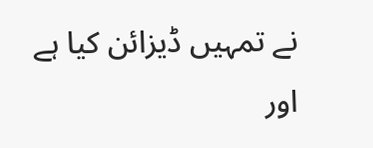نے تمہیں ڈیزائن کیا ہے اور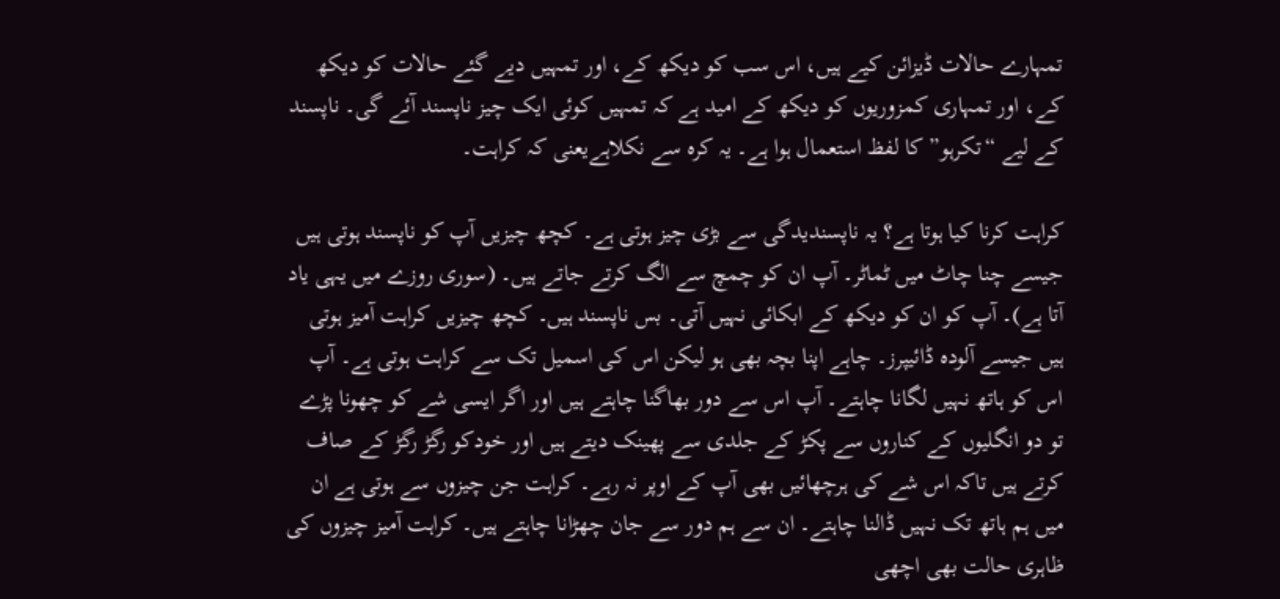تمہارے حالات ڈیزائن کیے ہیں، اس سب کو دیکھ کے، اور تمہیں دیے گئے حالات کو دیکھ کے، اور تمہاری کمزوریوں کو دیکھ کے امید ہے کہ تمہیں کوئی ایک چیز ناپسند آئے گی۔ ناپسند کے لیے “تکرہو” کا لفظ استعمال ہوا ہے۔ یہ کرہ سے نکلاہےیعنی کہ کراہت۔

کراہت کرنا کیا ہوتا ہے؟ یہ ناپسندیدگی سے بڑی چیز ہوتی ہے۔ کچھ چیزیں آپ کو ناپسند ہوتی ہیں جیسے چنا چاٹ میں ٹماٹر۔ آپ ان کو چمچ سے الگ کرتے جاتے ہیں۔ (سوری روزے میں یہی یاد آتا ہے)۔ آپ کو ان کو دیکھ کے ابکائی نہیں آتی۔ بس ناپسند ہیں۔ کچھ چیزیں کراہت آمیز ہوتی ہیں جیسے آلودہ ڈائیپرز۔ چاہے اپنا بچہ بھی ہو لیکن اس کی اسمیل تک سے کراہت ہوتی ہے۔ آپ اس کو ہاتھ نہیں لگانا چاہتے۔ آپ اس سے دور بھاگنا چاہتے ہیں اور اگر ایسی شے کو چھونا پڑے تو دو انگلیوں کے کناروں سے پکڑ کے جلدی سے پھینک دیتے ہیں اور خودکو رگڑ رگڑ کے صاف کرتے ہیں تاکہ اس شے کی ہرچھائیں بھی آپ کے اوپر نہ رہے۔ کراہت جن چیزوں سے ہوتی ہے ان میں ہم ہاتھ تک نہیں ڈالنا چاہتے۔ ان سے ہم دور سے جان چھڑانا چاہتے ہیں۔ کراہت آمیز چیزوں کی ظاہری حالت بھی اچھی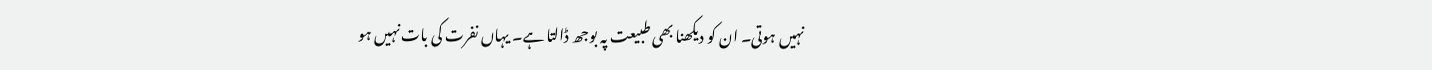نہیں ہوتی۔ ان کو دیکھنا بھی طبیعت پہ بوجھ ڈالتا ہے۔ یہاں نفرت کی بات نہیں ہو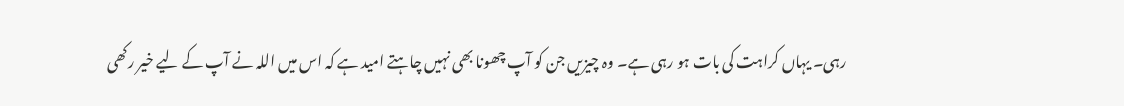رہی۔ یہاں کراہت کی بات ہو رہی ہے۔ وہ چیزیں جن کو آپ چھونا بھی نہیں چاہتے امید ہے کہ اس میں اللہ نے آپ کے لیے خیر رکھی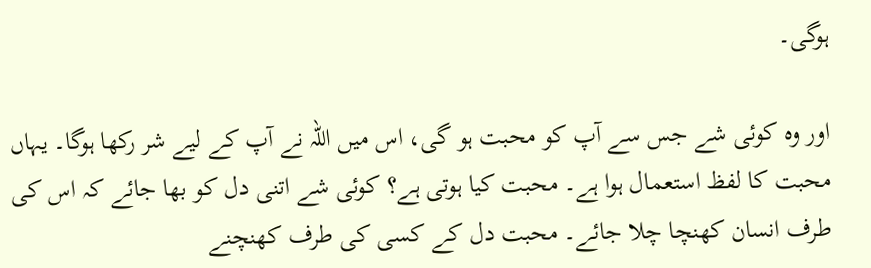ہوگی۔

اور وہ کوئی شے جس سے آپ کو محبت ہو گی، اس میں اللہ نے آپ کے لیے شر رکھا ہوگا۔ یہاں محبت کا لفظ استعمال ہوا ہے۔ محبت کیا ہوتی ہے؟ کوئی شے اتنی دل کو بھا جائے کہ اس کی طرف انسان کھنچا چلا جائے۔ محبت دل کے کسی کی طرف کھنچنے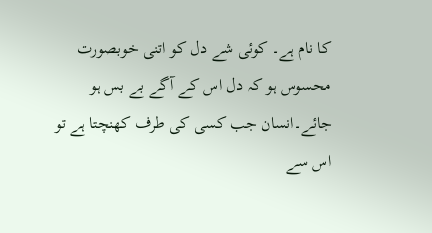کا نام ہے۔ کوئی شے دل کو اتنی خوبصورت محسوس ہو کہ دل اس کے آگے بے بس ہو جائے۔انسان جب کسی کی طرف کھنچتا ہے تو اس سے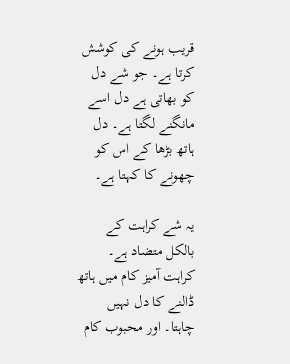قریب ہونے کی کوشش کرتا ہے۔ جو شے دل کو بھاتی ہے دل اسے مانگنے لگتا ہے۔ دل ہاتھ بڑھا کے اس کو چھونے کا کہتا ہے۔

یہ شے کراہت کے بالکل متضاد ہے۔ کراہت آمیز کام میں ہاتھ ڈالنے کا دل نہیں چاہتا۔ اور محبوب کام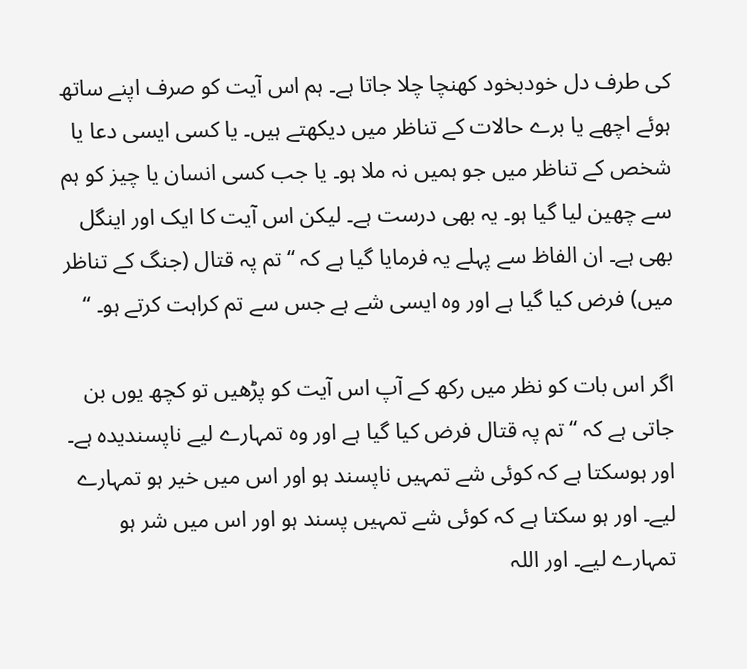کی طرف دل خودبخود کھنچا چلا جاتا ہے۔ ہم اس آیت کو صرف اپنے ساتھ ہوئے اچھے یا برے حالات کے تناظر میں دیکھتے ہیں۔ یا کسی ایسی دعا یا شخص کے تناظر میں جو ہمیں نہ ملا ہو۔ یا جب کسی انسان یا چیز کو ہم سے چھین لیا گیا ہو۔ یہ بھی درست ہے۔ لیکن اس آیت کا ایک اور اینگل بھی ہے۔ ان الفاظ سے پہلے یہ فرمایا گیا ہے کہ “تم پہ قتال (جنگ کے تناظر میں) فرض کیا گیا ہے اور وہ ایسی شے ہے جس سے تم کراہت کرتے ہو۔ “

اگر اس بات کو نظر میں رکھ کے آپ اس آیت کو پڑھیں تو کچھ یوں بن جاتی ہے کہ “تم پہ قتال فرض کیا گیا ہے اور وہ تمہارے لیے ناپسندیدہ ہے۔ اور ہوسکتا ہے کہ کوئی شے تمہیں ناپسند ہو اور اس میں خیر ہو تمہارے لیے۔ اور ہو سکتا ہے کہ کوئی شے تمہیں پسند ہو اور اس میں شر ہو تمہارے لیے۔ اور اللہ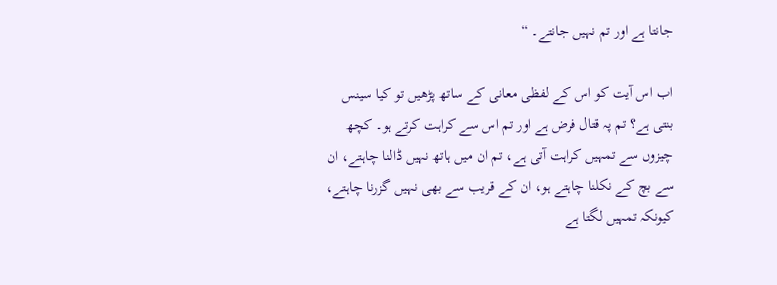جانتا ہے اور تم نہیں جانتے۔ “

اب اس آیت کو اس کے لفظی معانی کے ساتھ پڑھیں تو کیا سینس بنتی ہے؟ تم پہ قتال فرض ہے اور تم اس سے کراہت کرتے ہو۔ کچھ چیزوں سے تمہیں کراہت آتی ہے، تم ان میں ہاتھ نہیں ڈالنا چاہتے، ان سے بچ کے نکلنا چاہتے ہو، ان کے قریب سے بھی نہیں گزرنا چاہتے، کیونکہ تمہیں لگتا ہے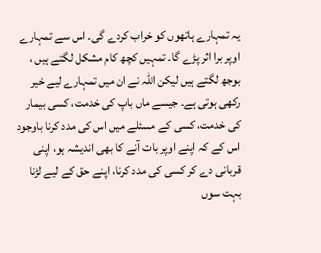یہ تمہارے ہاتھوں کو خراب کردے گی۔ اس سے تمہارے اوپر برا اثر پڑے گا۔ تمہیں کچھ کام مشکل لگتے ہیں ، بوجھ لگتے ہیں لیکن اللہ نے ان میں تمہارے لیے خیر رکھی ہوتی ہے۔ جیسے ماں باپ کی خدمت، کسی بیمار کی خدمت، کسی کے مسئلے میں اس کی مدد کرنا باوجود اس کے کہ اپنے اوپر بات آنے کا بھی اندیشہ ہو، اپنی قربانی دے کر کسی کی مدد کرنا، اپنے حق کے لیے لڑنا بہت سوں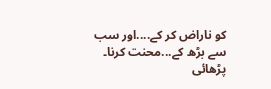کو ناراض کر کے....اور سب سے بڑھ کے...محنت کرنا۔ پڑھائی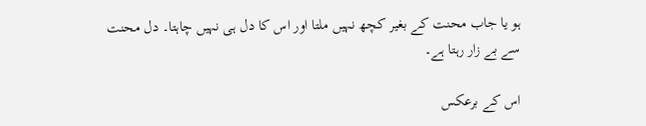ہو یا جاب محنت کے بغیر کچھ نہیں ملتا اور اس کا دل ہی نہیں چاہتا۔ دل محنت سے بے زار رہتا ہے۔

اس کے برعکس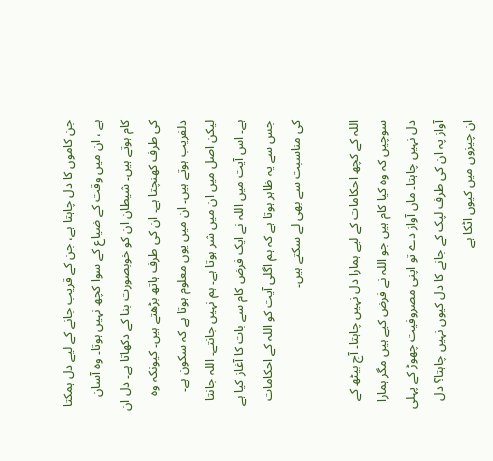جن کاموں کا دل چاہتا ہے، جن کے قریب جانے کے لیے دل ہمکتا ہے ، ان میں وقت کے ضیاع کے سوا کچھ نہیں ہوتا۔ وہ آسان کام ہوتے ہیں۔ شیطان ان کو خوبصورت بنا کے دکھاتا ہے۔ دل ان کی طرف کھنچتا ہے۔ ان کی طرف ہاتھ بڑھتے ہیں۔ کیونکہ وہ دلفریب ہوتے ہیں۔ ان میں یوں معلوم ہوتا ہے کہ سکون ہے۔ لیکن اصل میں ان میں شر ہوتا ہے۔ ہم نہیں جانتے۔ اللہ جانتا ہے۔ اس آیت میں اللہ نے ایک فرض کام سے بات کا آغاز کیا ہے جس سے یہ ظاہر ہوتا ہے کہ ہم اگلی آیت کو اللہ کے احکامات کی مناسبت سے بھی لے سکتے ہیں۔

اللہ کے کچھ احکامات کے لیے ہمارا دل نہیں چاہتا۔ آج بیٹھ کے سوچیں کہ وہ کیا کام ہیں جو اللہ نے فرض کیے ہیں مگر ہمارا دل نہیں چاہتا۔ ماں آواز دے تو اپنی مصروفیت چھوڑ کے پہلی آواز پہ ان کی طرف لپک کے جانے کا دل کیوں نہیں چاہتا؟ دل ان چیزوں میں کیوں اٹکا ہے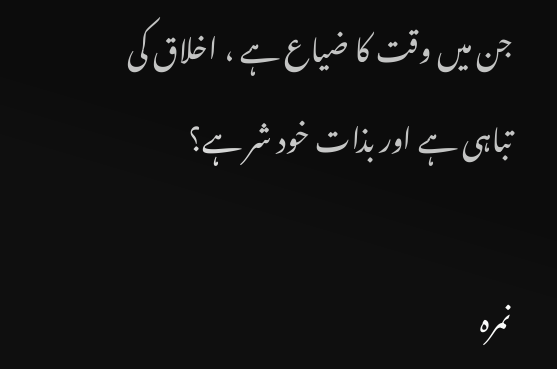جن میں وقت کا ضیاع ہے ، اخلاق کی تباہی ہے اور بذات خود شر ہے؟

نمرہ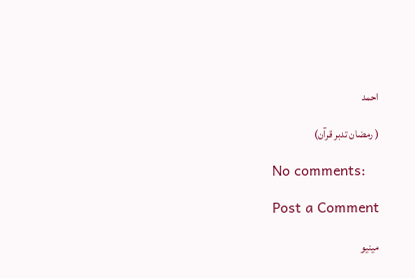احمد

( رمضان تدبر قرآن)

No comments:

Post a Comment

مینیو